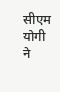सीएम योगी ने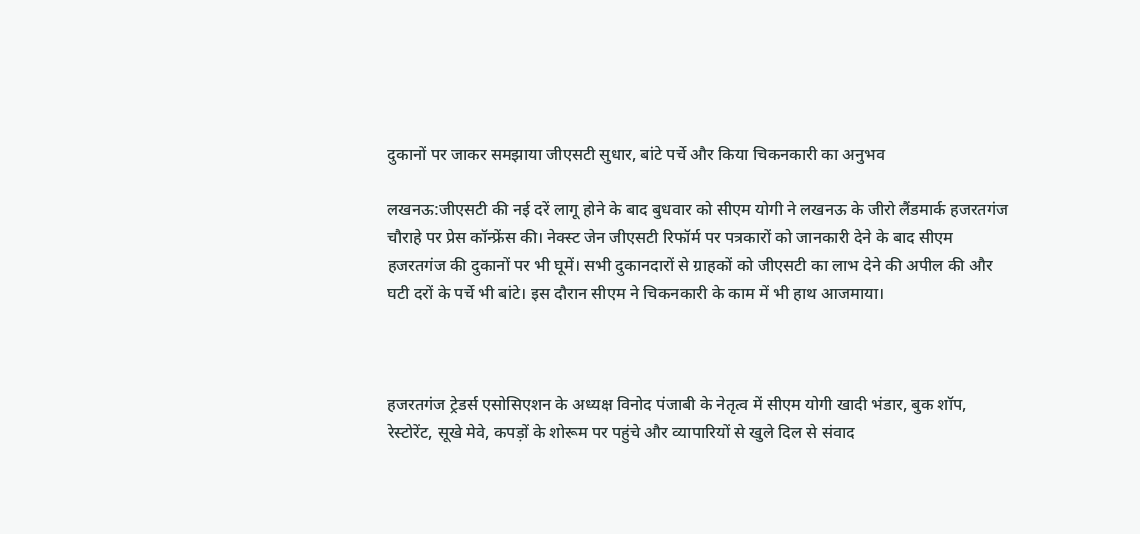दुकानों पर जाकर समझाया जीएसटी सुधार, बांटे पर्चे और किया चिकनकारी का अनुभव

लखनऊ:जीएसटी की नई दरें लागू होने के बाद बुधवार को सीएम योगी ने लखनऊ के जीरो लैंडमार्क हजरतगंज चौराहे पर प्रेस कॉन्फ्रेंस की। नेक्स्ट जेन जीएसटी रिफॉर्म पर पत्रकारों को जानकारी देने के बाद सीएम हजरतगंज की दुकानों पर भी घूमें। सभी दुकानदारों से ग्राहकों को जीएसटी का लाभ देने की अपील की और घटी दरों के पर्चे भी बांटे। इस दौरान सीएम ने चिकनकारी के काम में भी हाथ आजमाया।



हजरतगंज ट्रेडर्स एसोसिएशन के अध्यक्ष विनोद पंजाबी के नेतृत्व में सीएम योगी खादी भंडार, बुक शॉप, रेस्टोरेंट, सूखे मेवे, कपड़ों के शोरूम पर पहुंचे और व्यापारियों से खुले दिल से संवाद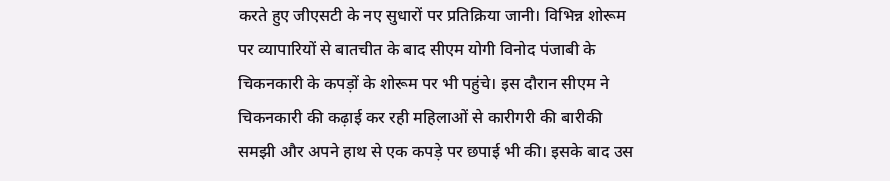करते हुए जीएसटी के नए सुधारों पर प्रतिक्रिया जानी। विभिन्न शोरूम पर व्यापारियों से बातचीत के बाद सीएम योगी विनोद पंजाबी के चिकनकारी के कपड़ों के शोरूम पर भी पहुंचे। इस दौरान सीएम ने चिकनकारी की कढ़ाई कर रही महिलाओं से कारीगरी की बारीकी समझी और अपने हाथ से एक कपड़े पर छपाई भी की। इसके बाद उस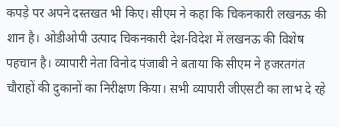कपड़े पर अपने दस्तखत भी किए। सीएम ने कहा कि चिकनकारी लखनऊ की शान है। ओडीओपी उत्पाद चिकनकारी देश-विदेश में लखनऊ की विशेष पहचान है। व्यापारी नेता विनोद पंजाबी ने बताया कि सीएम ने हजरतगंत चौराहों की दुकानों का निरीक्षण किया। सभी व्यापारी जीएसटी का लाभ दे रहे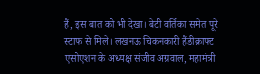हैं, इस बात को भी देखा। बेटी वर्तिका समेत पूरे स्टाफ से मिले। लखनऊ चिकनकारी हैंडीक्राफ्ट एसोएशन के अध्यक्ष संजीव अग्रवाल, महामंत्री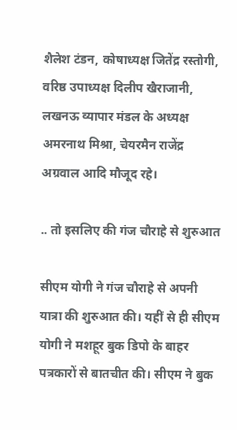शैलेश टंडन, कोषाध्यक्ष जितेंद्र रस्तोगी, वरिष्ठ उपाध्यक्ष दिलीप खैराजानी, लखनऊ व्यापार मंडल के अध्यक्ष अमरनाथ मिश्रा, चेयरमैन राजेंद्र अग्रवाल आदि मौजूद रहे।

.. तो इसलिए की गंज चौराहे से शुरुआत

सीएम योगी ने गंज चौराहे से अपनी यात्रा की शुरुआत की। यहीं से ही सीएम योगी ने मशहूर बुक डिपो के बाहर पत्रकारों से बातचीत की। सीएम ने बुक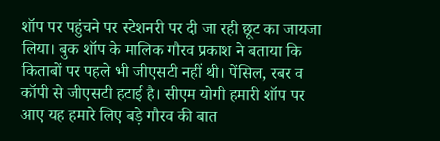शॉप पर पहुंचने पर स्टेशनरी पर दी जा रही छूट का जायजा लिया। बुक शॉप के मालिक गौरव प्रकाश ने बताया कि किताबों पर पहले भी जीएसटी नहीं थी। पेंसिल, रबर व कॉपी से जीएसटी हटाई है। सीएम योगी हमारी शॉप पर आए यह हमारे लिए बड़े गौरव की बात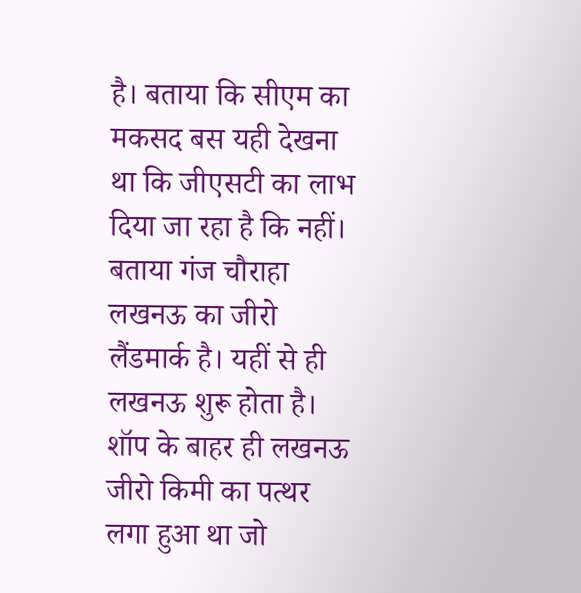है। बताया कि सीएम का मकसद बस यही देखना था कि जीएसटी का लाभ दिया जा रहा है कि नहीं। बताया गंज चौराहा लखनऊ का जीरो लैंडमार्क है। यहीं से ही लखनऊ शुरू होता है। शॉप के बाहर ही लखनऊ जीरो किमी का पत्थर लगा हुआ था जो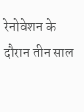रेनोवेशन के दौरान तीन साल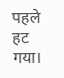पहले हट गया।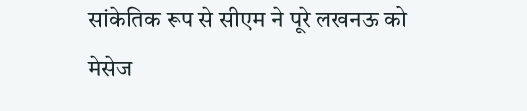सांकेतिक रूप से सीएम ने पूरे लखनऊ को मेसेज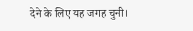देने के लिए यह जगह चुनी।